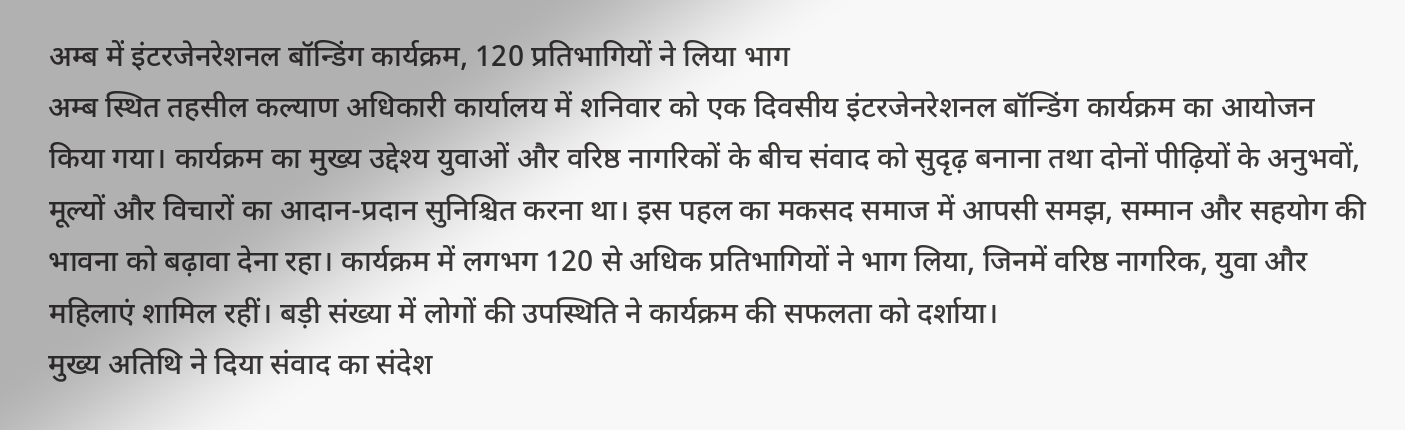अम्ब में इंटरजेनरेशनल बॉन्डिंग कार्यक्रम, 120 प्रतिभागियों ने लिया भाग
अम्ब स्थित तहसील कल्याण अधिकारी कार्यालय में शनिवार को एक दिवसीय इंटरजेनरेशनल बॉन्डिंग कार्यक्रम का आयोजन किया गया। कार्यक्रम का मुख्य उद्देश्य युवाओं और वरिष्ठ नागरिकों के बीच संवाद को सुदृढ़ बनाना तथा दोनों पीढ़ियों के अनुभवों, मूल्यों और विचारों का आदान-प्रदान सुनिश्चित करना था। इस पहल का मकसद समाज में आपसी समझ, सम्मान और सहयोग की भावना को बढ़ावा देना रहा। कार्यक्रम में लगभग 120 से अधिक प्रतिभागियों ने भाग लिया, जिनमें वरिष्ठ नागरिक, युवा और महिलाएं शामिल रहीं। बड़ी संख्या में लोगों की उपस्थिति ने कार्यक्रम की सफलता को दर्शाया।
मुख्य अतिथि ने दिया संवाद का संदेश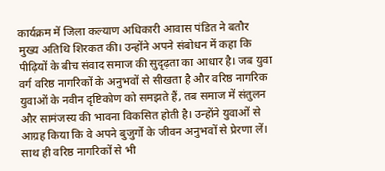कार्यक्रम में जिला कल्याण अधिकारी आवास पंडित ने बतौर मुख्य अतिथि शिरकत की। उन्होंने अपने संबोधन में कहा कि पीढ़ियों के बीच संवाद समाज की सुदृढ़ता का आधार है। जब युवा वर्ग वरिष्ठ नागरिकों के अनुभवों से सीखता है और वरिष्ठ नागरिक युवाओं के नवीन दृष्टिकोण को समझते हैं, तब समाज में संतुलन और सामंजस्य की भावना विकसित होती है। उन्होंने युवाओं से आग्रह किया कि वे अपने बुजुर्गों के जीवन अनुभवों से प्रेरणा लें। साथ ही वरिष्ठ नागरिकों से भी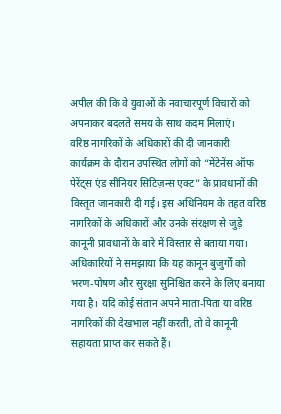अपील की कि वे युवाओं के नवाचारपूर्ण विचारों को अपनाकर बदलते समय के साथ कदम मिलाएं।
वरिष्ठ नागरिकों के अधिकारों की दी जानकारी
कार्यक्रम के दौरान उपस्थित लोगों को “मेंटेनेंस ऑफ पेरेंट्स एंड सीनियर सिटिज़न्स एक्ट” के प्रावधानों की विस्तृत जानकारी दी गई। इस अधिनियम के तहत वरिष्ठ नागरिकों के अधिकारों और उनके संरक्षण से जुड़े कानूनी प्रावधानों के बारे में विस्तार से बताया गया। अधिकारियों ने समझाया कि यह कानून बुजुर्गों को भरण-पोषण और सुरक्षा सुनिश्चित करने के लिए बनाया गया है। यदि कोई संतान अपने माता-पिता या वरिष्ठ नागरिकों की देखभाल नहीं करती, तो वे कानूनी सहायता प्राप्त कर सकते हैं।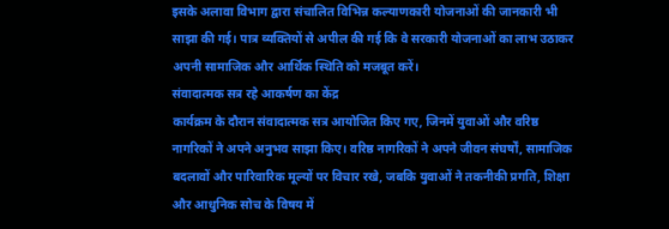इसके अलावा विभाग द्वारा संचालित विभिन्न कल्याणकारी योजनाओं की जानकारी भी साझा की गई। पात्र व्यक्तियों से अपील की गई कि वे सरकारी योजनाओं का लाभ उठाकर अपनी सामाजिक और आर्थिक स्थिति को मजबूत करें।
संवादात्मक सत्र रहे आकर्षण का केंद्र
कार्यक्रम के दौरान संवादात्मक सत्र आयोजित किए गए, जिनमें युवाओं और वरिष्ठ नागरिकों ने अपने अनुभव साझा किए। वरिष्ठ नागरिकों ने अपने जीवन संघर्षों, सामाजिक बदलावों और पारिवारिक मूल्यों पर विचार रखे, जबकि युवाओं ने तकनीकी प्रगति, शिक्षा और आधुनिक सोच के विषय में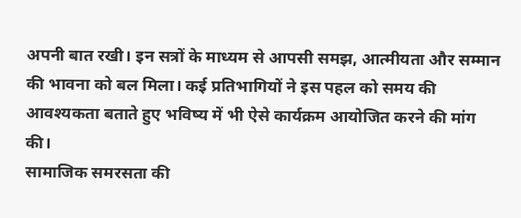अपनी बात रखी। इन सत्रों के माध्यम से आपसी समझ, आत्मीयता और सम्मान की भावना को बल मिला। कई प्रतिभागियों ने इस पहल को समय की आवश्यकता बताते हुए भविष्य में भी ऐसे कार्यक्रम आयोजित करने की मांग की।
सामाजिक समरसता की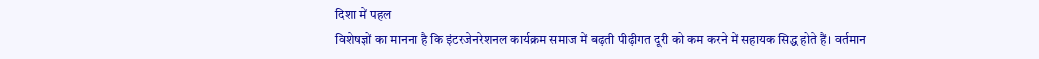दिशा में पहल
विशेषज्ञों का मानना है कि इंटरजेनरेशनल कार्यक्रम समाज में बढ़ती पीढ़ीगत दूरी को कम करने में सहायक सिद्ध होते हैं। वर्तमान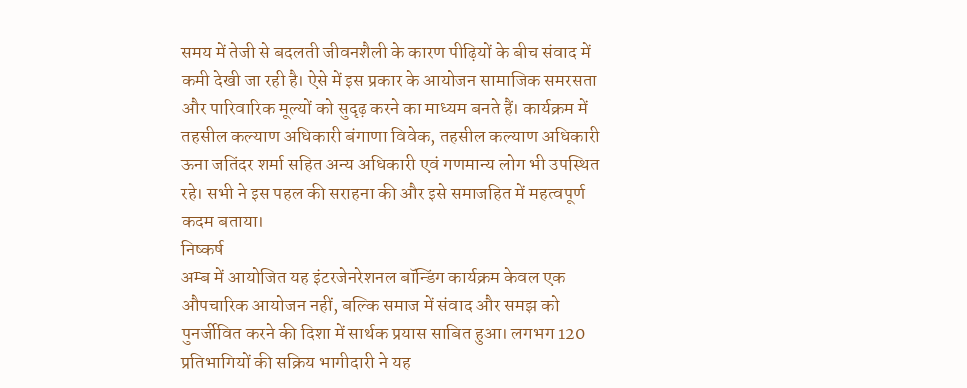समय में तेजी से बदलती जीवनशैली के कारण पीढ़ियों के बीच संवाद में कमी देखी जा रही है। ऐसे में इस प्रकार के आयोजन सामाजिक समरसता और पारिवारिक मूल्यों को सुदृढ़ करने का माध्यम बनते हैं। कार्यक्रम में तहसील कल्याण अधिकारी बंगाणा विवेक, तहसील कल्याण अधिकारी ऊना जतिंदर शर्मा सहित अन्य अधिकारी एवं गणमान्य लोग भी उपस्थित रहे। सभी ने इस पहल की सराहना की और इसे समाजहित में महत्वपूर्ण कदम बताया।
निष्कर्ष
अम्ब में आयोजित यह इंटरजेनरेशनल बॉन्डिंग कार्यक्रम केवल एक औपचारिक आयोजन नहीं, बल्कि समाज में संवाद और समझ को पुनर्जीवित करने की दिशा में सार्थक प्रयास साबित हुआ। लगभग 120 प्रतिभागियों की सक्रिय भागीदारी ने यह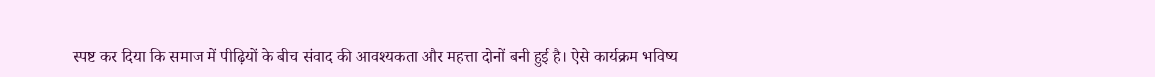स्पष्ट कर दिया कि समाज में पीढ़ियों के बीच संवाद की आवश्यकता और महत्ता दोनों बनी हुई है। ऐसे कार्यक्रम भविष्य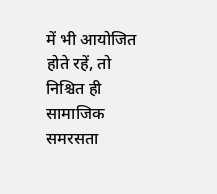में भी आयोजित होते रहें, तो निश्चित ही सामाजिक समरसता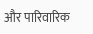और पारिवारिक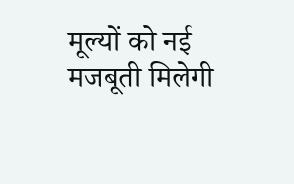मूल्यों को नई मजबूती मिलेगी